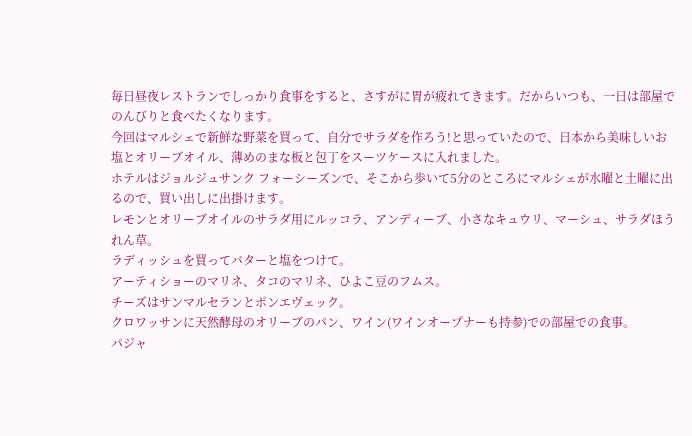毎日昼夜レストランでしっかり食事をすると、さすがに胃が疲れてきます。だからいつも、一日は部屋でのんびりと食べたくなります。
今回はマルシェで新鮮な野菜を買って、自分でサラダを作ろう!と思っていたので、日本から美味しいお塩とオリーブオイル、薄めのまな板と包丁をスーツケースに入れました。
ホテルはジョルジュサンク フォーシーズンで、そこから歩いて5分のところにマルシェが水曜と土曜に出るので、買い出しに出掛けます。
レモンとオリーブオイルのサラダ用にルッコラ、アンディーブ、小さなキュウリ、マーシュ、サラダほうれん草。
ラディッシュを買ってバターと塩をつけて。
アーティショーのマリネ、タコのマリネ、ひよこ豆のフムス。
チーズはサンマルセランとポンエヴェック。
クロワッサンに天然酵母のオリーブのパン、ワイン(ワインオープナーも持参)での部屋での食事。
パジャ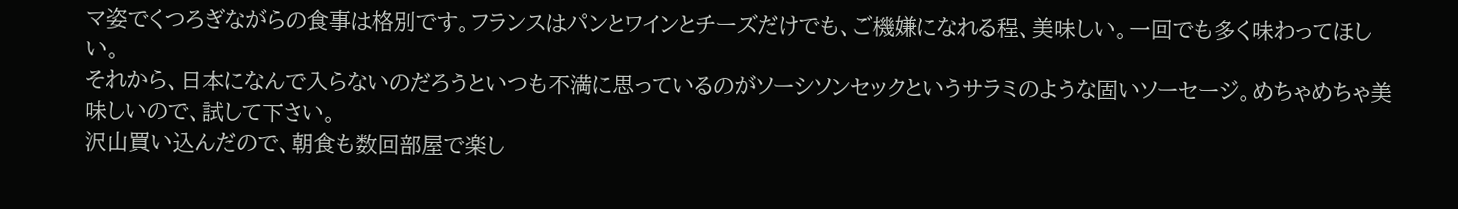マ姿でくつろぎながらの食事は格別です。フランスはパンとワインとチーズだけでも、ご機嫌になれる程、美味しい。一回でも多く味わってほしい。
それから、日本になんで入らないのだろうといつも不満に思っているのがソーシソンセックというサラミのような固いソーセージ。めちゃめちゃ美味しいので、試して下さい。
沢山買い込んだので、朝食も数回部屋で楽し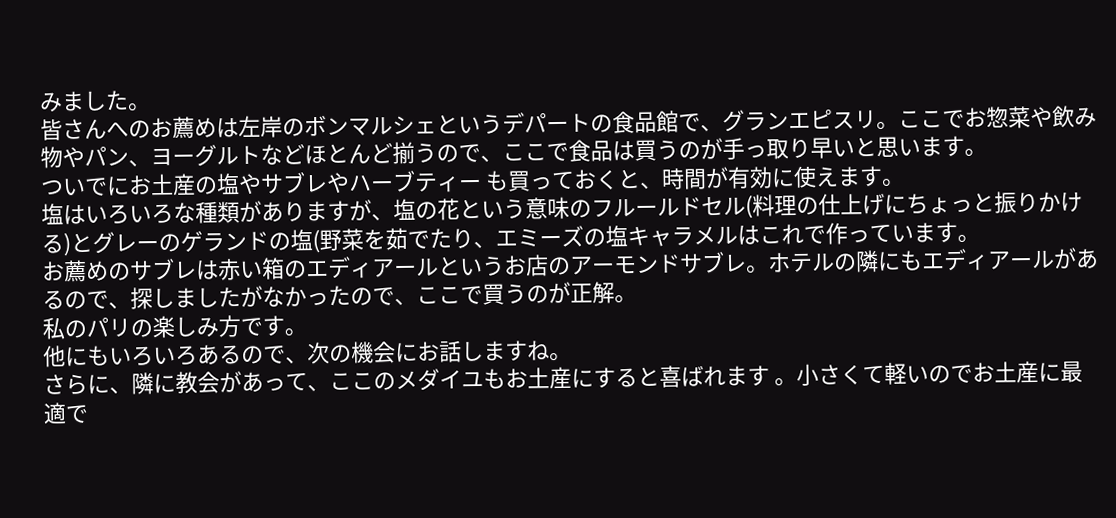みました。
皆さんへのお薦めは左岸のボンマルシェというデパートの食品館で、グランエピスリ。ここでお惣菜や飲み物やパン、ヨーグルトなどほとんど揃うので、ここで食品は買うのが手っ取り早いと思います。
ついでにお土産の塩やサブレやハーブティー も買っておくと、時間が有効に使えます。
塩はいろいろな種類がありますが、塩の花という意味のフルールドセル(料理の仕上げにちょっと振りかける)とグレーのゲランドの塩(野菜を茹でたり、エミーズの塩キャラメルはこれで作っています。
お薦めのサブレは赤い箱のエディアールというお店のアーモンドサブレ。ホテルの隣にもエディアールがあるので、探しましたがなかったので、ここで買うのが正解。
私のパリの楽しみ方です。
他にもいろいろあるので、次の機会にお話しますね。
さらに、隣に教会があって、ここのメダイユもお土産にすると喜ばれます 。小さくて軽いのでお土産に最適で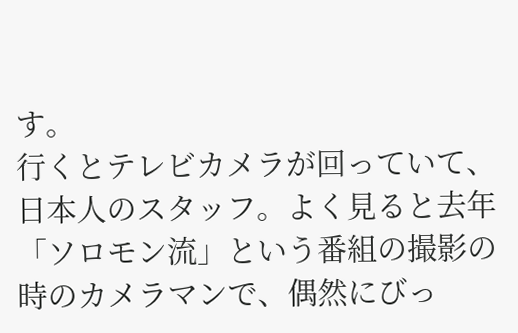す。
行くとテレビカメラが回っていて、日本人のスタッフ。よく見ると去年「ソロモン流」という番組の撮影の時のカメラマンで、偶然にびっ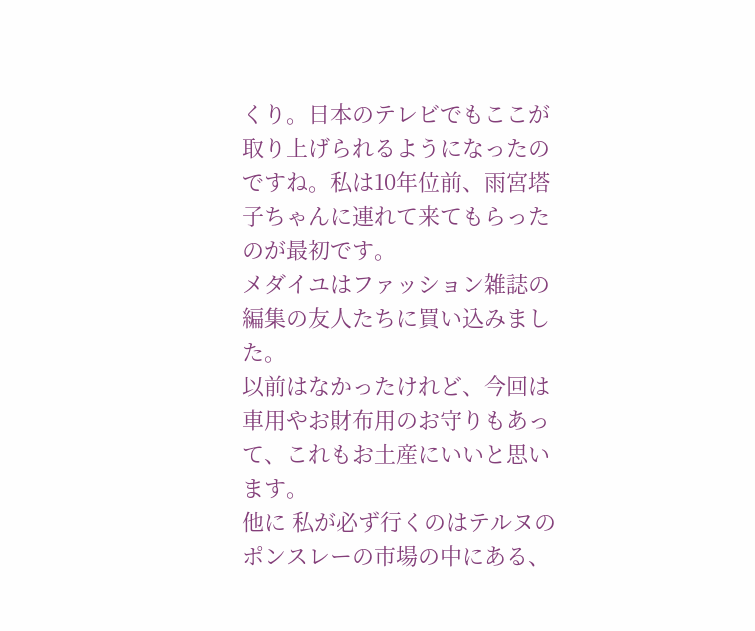くり。日本のテレビでもここが取り上げられるようになったのですね。私は10年位前、雨宮塔子ちゃんに連れて来てもらったのが最初です。
メダイユはファッション雑誌の編集の友人たちに買い込みました。
以前はなかったけれど、今回は車用やお財布用のお守りもあって、これもお土産にいいと思います。
他に 私が必ず行くのはテルヌのポンスレーの市場の中にある、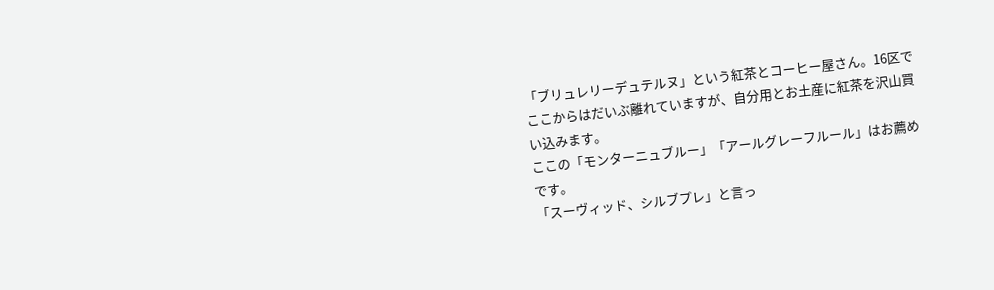「ブリュレリーデュテルヌ」という紅茶とコーヒー屋さん。16区でここからはだいぶ離れていますが、自分用とお土産に紅茶を沢山買い込みます。
ここの「モンターニュブルー」「アールグレーフルール」はお薦めです。
「スーヴィッド、シルブプレ」と言っ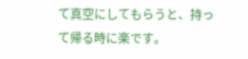て真空にしてもらうと、持って帰る時に楽です。